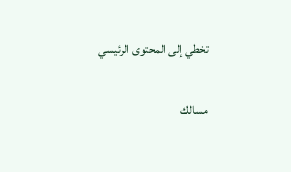تخطي إلى المحتوى الرئيسي

مسالك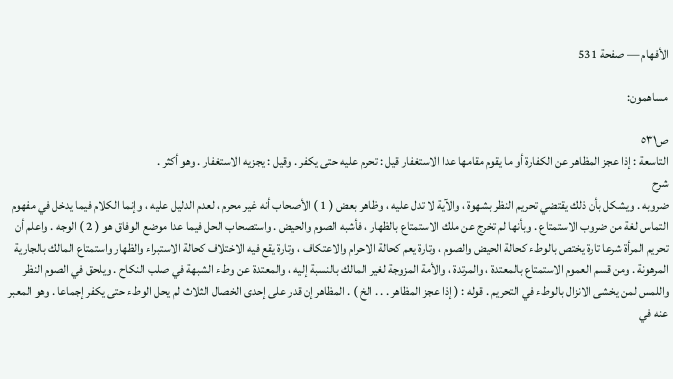الأفهام — صفحة 531

مساهمون:

ص٥٣١
التاسعة : إذا عجز المظاهر عن الكفارة أو ما يقوم مقامها عدا الاستغفار قيل : تحرم عليه حتى يكفر . وقيل : يجزيه الاستغفار . وهو أكثر .
شرح
ضروبه . ويشكل بأن ذلك يقتضي تحريم النظر بشهوة ، والآية لا تدل عليه ، وظاهر بعض ( 1 ) الأصحاب أنه غير محرم ، لعدم الدليل عليه ، وإنما الكلام فيما يدخل في مفهوم التماس لغة من ضروب الاستمتاع . وبأنها لم تخرج عن ملك الاستمتاع بالظهار ، فأشبه الصوم والحيض . واستصحاب الحل فيما عدا موضع الوفاق هو ( 2 ) الوجه . واعلم أن تحريم المرأة شرعا تارة يختص بالوطء كحالة الحيض والصوم ، وتارة يعم كحالة الاحرام والاعتكاف ، وتارة يقع فيه الاختلاف كحالة الاستبراء والظهار واستمتاع المالك بالجارية المرهونة . ومن قسم العموم الاستمتاع بالمعتدة ، والمرتدة ، والأمة المزوجة لغير المالك بالنسبة إليه ، والمعتدة عن وطء الشبهة في صلب النكاح . ويلحق في الصوم النظر واللمس لمن يخشى الانزال بالوطء في التحريم . قوله : ( إذا عجز المظاهر . . . الخ ) . المظاهر إن قدر على إحدى الخصال الثلاث لم يحل الوطء حتى يكفر إجماعا . وهو المعبر عنه في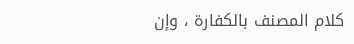كلام المصنف بالكفارة ، وإن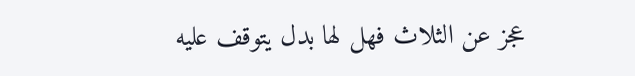عجز عن الثلاث فهل لها بدل يتوقف عليه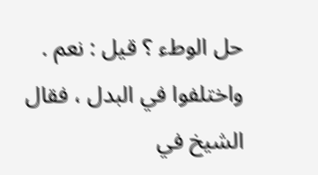حل الوطء ؟ قيل : نعم . واختلفوا في البدل ، فقال الشيخ في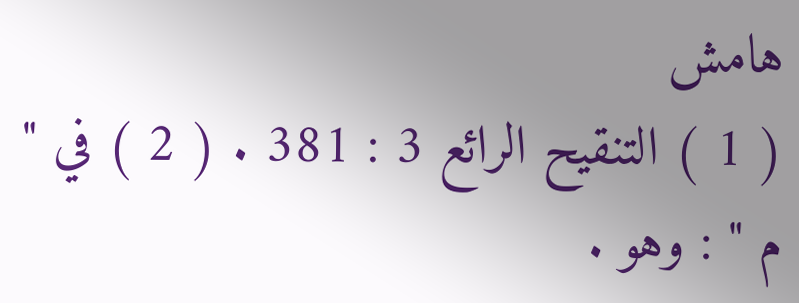هامش
( 1 ) التنقيح الرائع 3 : 381 . ( 2 ) في " م " : وهو .